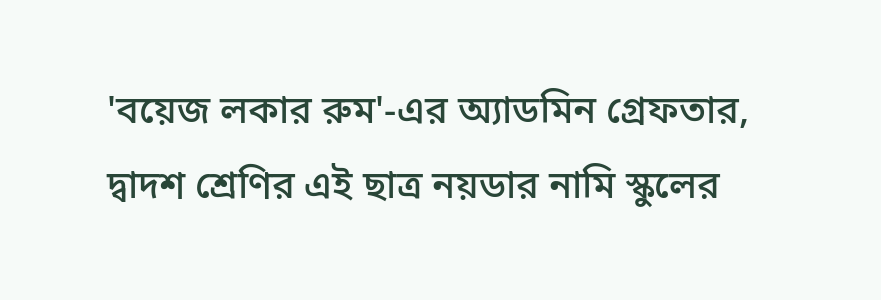'বয়েজ লকার রুম'-এর অ্যাডমিন গ্রেফতার, দ্বাদশ শ্রেণির এই ছাত্র নয়ডার নামি স্কুলের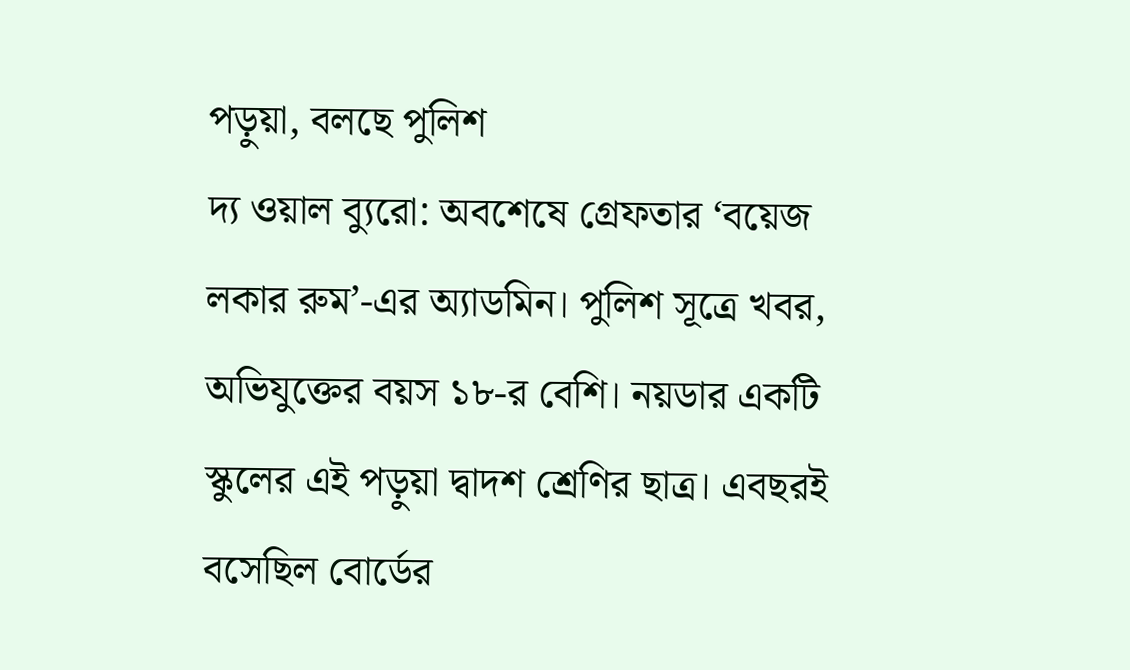পড়ুয়া, বলছে পুলিশ
দ্য ওয়াল ব্যুরো: অবশেষে গ্রেফতার ‘বয়েজ লকার রুম’-এর অ্যাডমিন। পুলিশ সূত্রে খবর, অভিযুক্তের বয়স ১৮-র বেশি। নয়ডার একটি স্কুলের এই পড়ুয়া দ্বাদশ শ্রেণির ছাত্র। এবছরই বসেছিল বোর্ডের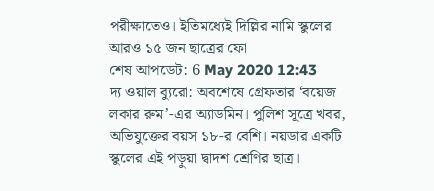পরীক্ষাতেও। ইতিমধ্যেই দিল্লির নামি স্কুলের আরও ১৫ জন ছাত্রের ফো
শেষ আপডেট: 6 May 2020 12:43
দ্য ওয়াল ব্যুরো: অবশেষে গ্রেফতার ‘বয়েজ লকার রুম’-এর অ্যাডমিন। পুলিশ সূত্রে খবর, অভিযুক্তের বয়স ১৮-র বেশি। নয়ডার একটি স্কুলের এই পড়ুয়া দ্বাদশ শ্রেণির ছাত্র।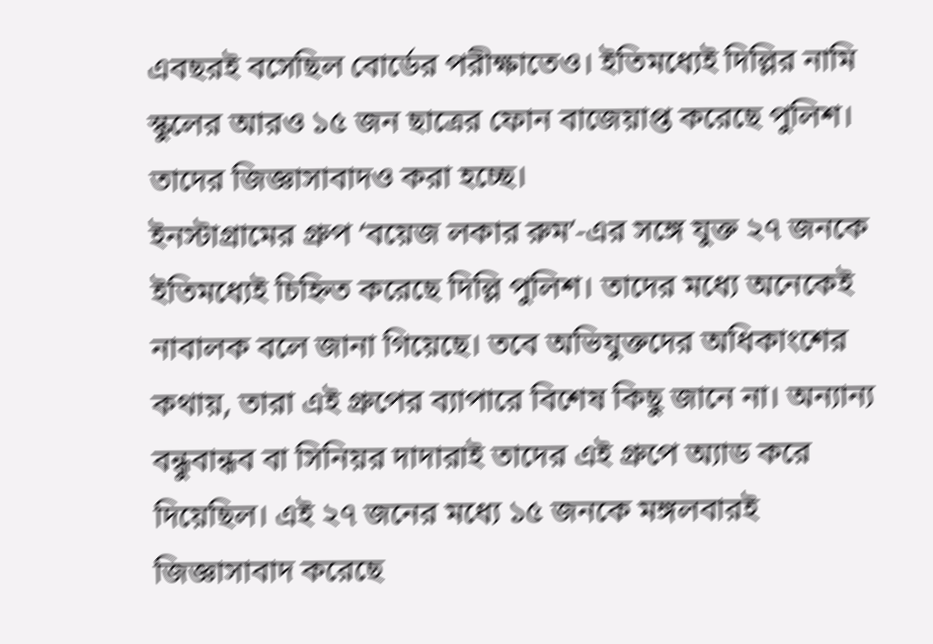এবছরই বসেছিল বোর্ডের পরীক্ষাতেও। ইতিমধ্যেই দিল্লির নামি স্কুলের আরও ১৫ জন ছাত্রের ফোন বাজেয়াপ্ত করেছে পুলিশ। তাদের জিজ্ঞাসাবাদও করা হচ্ছে।
ইনস্টাগ্রামের গ্রুপ ‘বয়েজ লকার রুম’-এর সঙ্গে যুক্ত ২৭ জনকে ইতিমধ্যেই চিহ্নিত করেছে দিল্লি পুলিশ। তাদের মধ্যে অনেকেই নাবালক বলে জানা গিয়েছে। তবে অভিযুক্তদের অধিকাংশের কথায়, তারা এই গ্রুপের ব্যাপারে বিশেষ কিছু জানে না। অন্যান্য বন্ধুবান্ধব বা সিনিয়র দাদারাই তাদের এই গ্রুপে অ্যাড করে দিয়েছিল। এই ২৭ জনের মধ্যে ১৫ জনকে মঙ্গলবারই জিজ্ঞাসাবাদ করেছে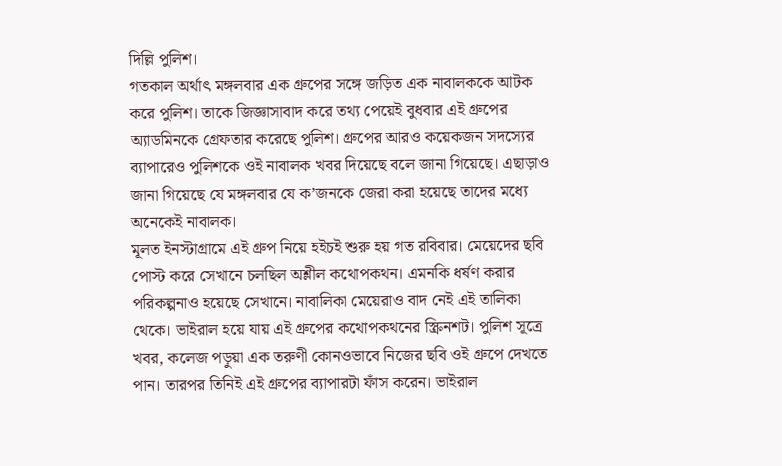দিল্লি পুলিশ।
গতকাল অর্থাৎ মঙ্গলবার এক গ্রুপের সঙ্গে জড়িত এক নাবালককে আটক করে পুলিশ। তাকে জিজ্ঞাসাবাদ করে তথ্য পেয়েই বুধবার এই গ্রুপের অ্যাডমিনকে গ্রেফতার করেছে পুলিশ। গ্রুপের আরও কয়েকজন সদস্যের ব্যাপারেও পুলিশকে ওই নাবালক খবর দিয়েছে বলে জানা গিয়েছে। এছাড়াও জানা গিয়েছে যে মঙ্গলবার যে ক’জনকে জেরা করা হয়েছে তাদের মধ্যে অনেকেই নাবালক।
মূলত ইনস্টাগ্রামে এই গ্রুপ নিয়ে হইচই শুরু হয় গত রবিবার। মেয়েদের ছবি পোস্ট করে সেখানে চলছিল অশ্লীল কথোপকথন। এমনকি ধর্ষণ করার পরিকল্পনাও হয়েছে সেখানে। নাবালিকা মেয়েরাও বাদ নেই এই তালিকা থেকে। ভাইরাল হয়ে যায় এই গ্রুপের কথোপকথনের স্ক্রিনশট। পুলিশ সূত্রে খবর, কলেজ পড়ুয়া এক তরুণী কোনওভাবে নিজের ছবি ওই গ্রুপে দেখতে পান। তারপর তিনিই এই গ্রুপের ব্যাপারটা ফাঁস করেন। ভাইরাল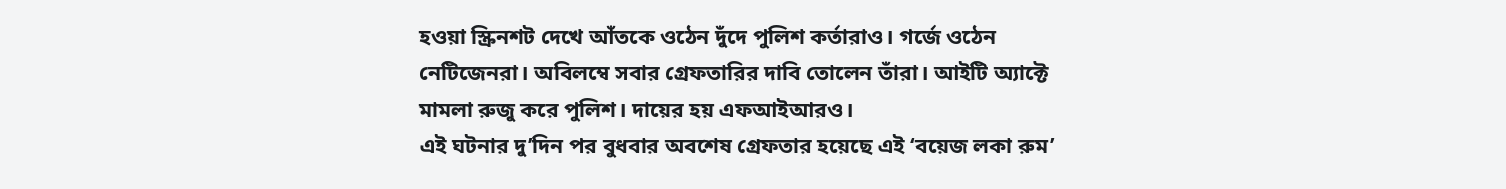হওয়া স্ক্রিনশট দেখে আঁতকে ওঠেন দুঁদে পুলিশ কর্তারাও। গর্জে ওঠেন নেটিজেনরা। অবিলম্বে সবার গ্রেফতারির দাবি তোলেন তাঁরা। আইটি অ্যাক্টে মামলা রুজু করে পুলিশ। দায়ের হয় এফআইআরও।
এই ঘটনার দু’দিন পর বুধবার অবশেষ গ্রেফতার হয়েছে এই ‘বয়েজ লকা রুম’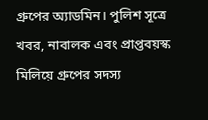গ্রুপের অ্যাডমিন। পুলিশ সূত্রে খবর, নাবালক এবং প্রাপ্তবয়স্ক মিলিয়ে গ্রুপের সদস্য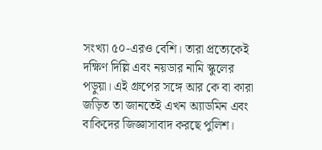সংখ্যা ৫০-এরও বেশি। তারা প্রত্যেকেই দক্ষিণ দিল্লি এবং নয়ডার নামি স্কুলের পড়ুয়া। এই গ্রুপের সঙ্গে আর কে বা কারা জড়িত তা জানতেই এখন অ্যাডমিন এবং বাকিদের জিজ্ঞাসাবাদ করছে পুলিশ।